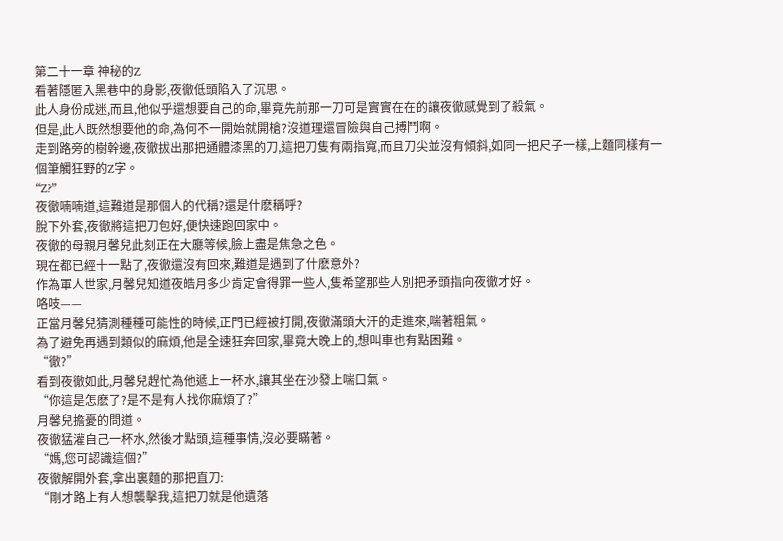第二十一章 神秘的Z
看著隱匿入黑巷中的身影,夜徹低頭陷入了沉思。
此人身份成迷,而且,他似乎還想要自己的命,畢竟先前那一刀可是實實在在的讓夜徹感覺到了殺氣。
但是,此人既然想要他的命,為何不一開始就開槍?沒道理還冒險與自己搏鬥啊。
走到路旁的樹幹邊,夜徹拔出那把通體漆黑的刀,這把刀隻有兩指寬,而且刀尖並沒有傾斜,如同一把尺子一樣,上麵同樣有一個筆觸狂野的Z字。
“Z?”
夜徹喃喃道,這難道是那個人的代稱?還是什麽稱呼?
脫下外套,夜徹將這把刀包好,便快速跑回家中。
夜徹的母親月馨兒此刻正在大廳等候,臉上盡是焦急之色。
現在都已經十一點了,夜徹還沒有回來,難道是遇到了什麽意外?
作為軍人世家,月馨兒知道夜皓月多少肯定會得罪一些人,隻希望那些人別把矛頭指向夜徹才好。
咯吱——
正當月馨兒猜測種種可能性的時候,正門已經被打開,夜徹滿頭大汗的走進來,喘著粗氣。
為了避免再遇到類似的麻煩,他是全速狂奔回家,畢竟大晚上的,想叫車也有點困難。
“徹?”
看到夜徹如此,月馨兒趕忙為他遞上一杯水,讓其坐在沙發上喘口氣。
“你這是怎麽了?是不是有人找你麻煩了?”
月馨兒擔憂的問道。
夜徹猛灌自己一杯水,然後才點頭,這種事情,沒必要瞞著。
“媽,您可認識這個?”
夜徹解開外套,拿出裏麵的那把直刀:
“剛才路上有人想襲擊我,這把刀就是他遺落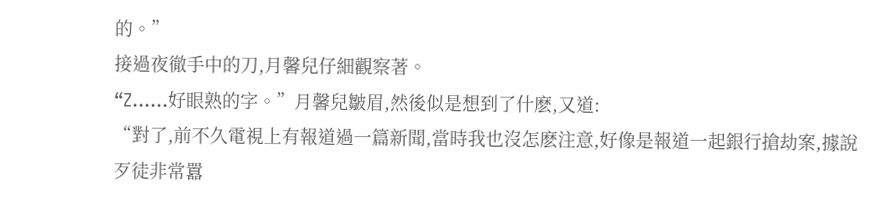的。”
接過夜徹手中的刀,月馨兒仔細觀察著。
“Z……好眼熟的字。”月馨兒皺眉,然後似是想到了什麽,又道:
“對了,前不久電視上有報道過一篇新聞,當時我也沒怎麽注意,好像是報道一起銀行搶劫案,據說歹徒非常囂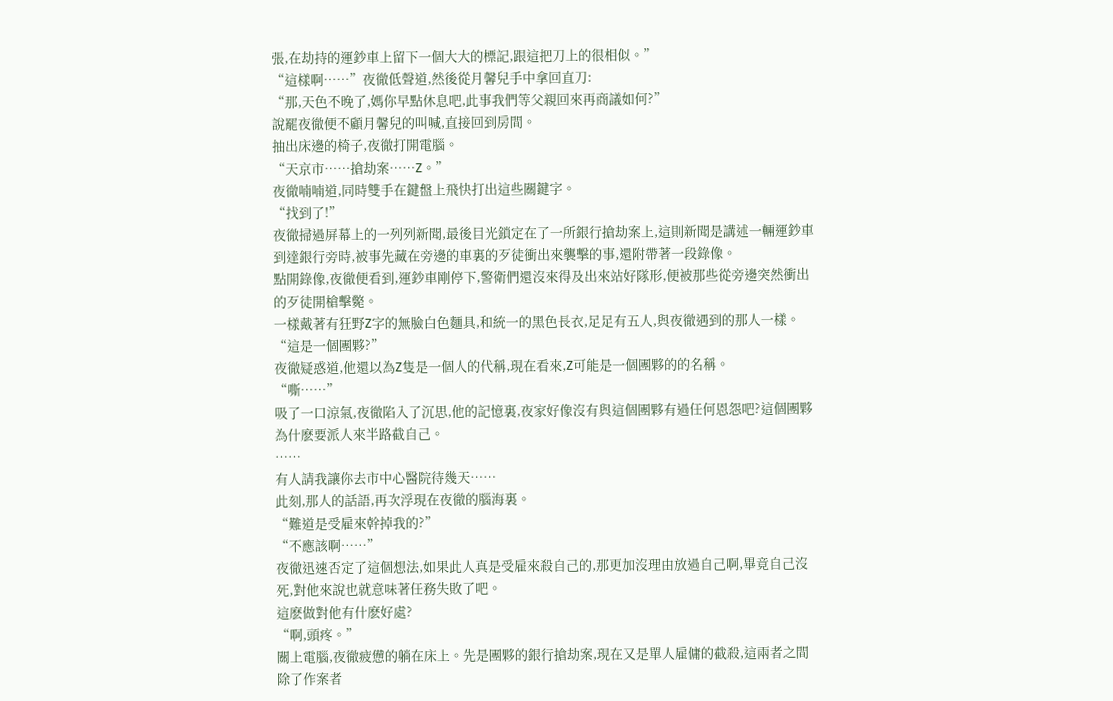張,在劫持的運鈔車上留下一個大大的標記,跟這把刀上的很相似。”
“這樣啊……”夜徹低聲道,然後從月馨兒手中拿回直刀:
“那,天色不晚了,媽你早點休息吧,此事我們等父親回來再商議如何?”
說罷夜徹便不顧月馨兒的叫喊,直接回到房間。
抽出床邊的椅子,夜徹打開電腦。
“天京市……搶劫案……Z。”
夜徹喃喃道,同時雙手在鍵盤上飛快打出這些關鍵字。
“找到了!”
夜徹掃過屏幕上的一列列新聞,最後目光鎖定在了一所銀行搶劫案上,這則新聞是講述一輛運鈔車到達銀行旁時,被事先藏在旁邊的車裏的歹徒衝出來襲擊的事,還附帶著一段錄像。
點開錄像,夜徹便看到,運鈔車剛停下,警衛們還沒來得及出來站好隊形,便被那些從旁邊突然衝出的歹徒開槍擊斃。
一樣戴著有狂野Z字的無臉白色麵具,和統一的黑色長衣,足足有五人,與夜徹遇到的那人一樣。
“這是一個團夥?”
夜徹疑惑道,他還以為Z隻是一個人的代稱,現在看來,Z可能是一個團夥的的名稱。
“嘶……”
吸了一口涼氣,夜徹陷入了沉思,他的記憶裏,夜家好像沒有與這個團夥有過任何恩怨吧?這個團夥為什麽要派人來半路截自己。
……
有人請我讓你去市中心醫院待幾天……
此刻,那人的話語,再次浮現在夜徹的腦海裏。
“難道是受雇來幹掉我的?”
“不應該啊……”
夜徹迅速否定了這個想法,如果此人真是受雇來殺自己的,那更加沒理由放過自己啊,畢竟自己沒死,對他來說也就意味著任務失敗了吧。
這麽做對他有什麽好處?
“啊,頭疼。”
關上電腦,夜徹疲憊的躺在床上。先是團夥的銀行搶劫案,現在又是單人雇傭的截殺,這兩者之間除了作案者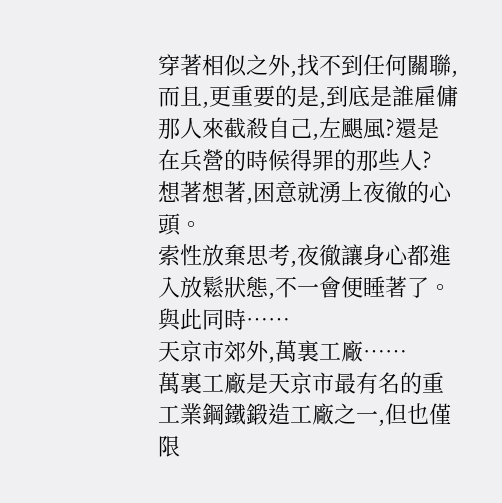穿著相似之外,找不到任何關聯,而且,更重要的是,到底是誰雇傭那人來截殺自己,左颶風?還是在兵營的時候得罪的那些人?
想著想著,困意就湧上夜徹的心頭。
索性放棄思考,夜徹讓身心都進入放鬆狀態,不一會便睡著了。
與此同時……
天京市郊外,萬裏工廠……
萬裏工廠是天京市最有名的重工業鋼鐵鍛造工廠之一,但也僅限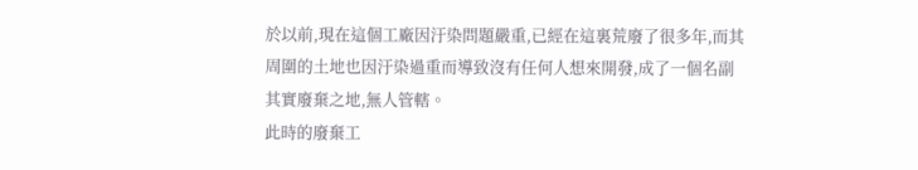於以前,現在這個工廠因汙染問題嚴重,已經在這裏荒廢了很多年,而其周圍的土地也因汙染過重而導致沒有任何人想來開發,成了一個名副其實廢棄之地,無人管轄。
此時的廢棄工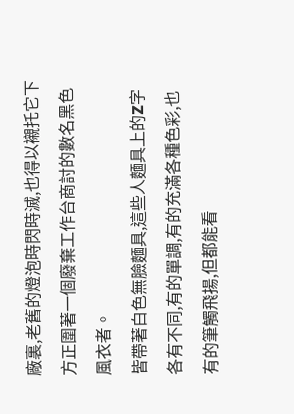廠裏,老舊的燈泡時閃時滅,也得以襯托它下方正圍著一個廢棄工作台商討的數名黑色風衣者。
皆帶著白色無臉麵具,這些人麵具上的Z字各有不同,有的單調,有的充滿各種色彩,也有的筆觸飛揚,但都能看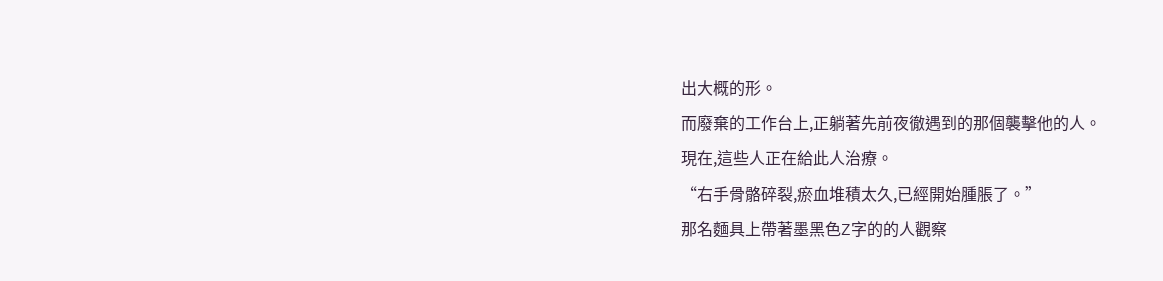出大概的形。
而廢棄的工作台上,正躺著先前夜徹遇到的那個襲擊他的人。
現在,這些人正在給此人治療。
“右手骨骼碎裂,瘀血堆積太久,已經開始腫脹了。”
那名麵具上帶著墨黑色Z字的的人觀察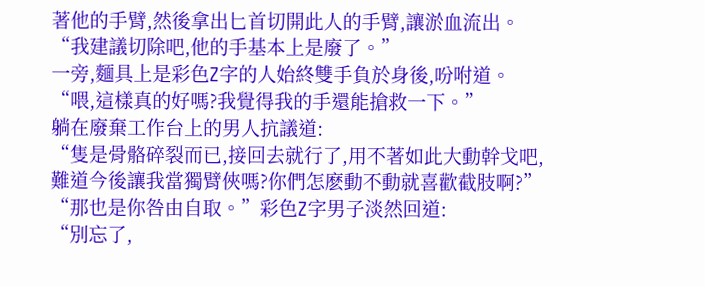著他的手臂,然後拿出匕首切開此人的手臂,讓淤血流出。
“我建議切除吧,他的手基本上是廢了。”
一旁,麵具上是彩色Z字的人始終雙手負於身後,吩咐道。
“喂,這樣真的好嗎?我覺得我的手還能搶救一下。”
躺在廢棄工作台上的男人抗議道:
“隻是骨骼碎裂而已,接回去就行了,用不著如此大動幹戈吧,難道今後讓我當獨臂俠嗎?你們怎麽動不動就喜歡截肢啊?”
“那也是你咎由自取。”彩色Z字男子淡然回道:
“別忘了,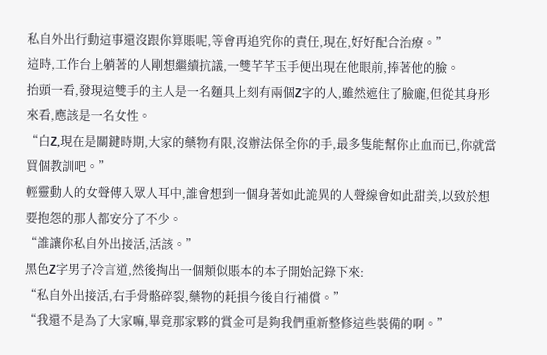私自外出行動這事還沒跟你算賬呢,等會再追究你的責任,現在,好好配合治療。”
這時,工作台上躺著的人剛想繼續抗議,一雙芊芊玉手便出現在他眼前,捧著他的臉。
抬頭一看,發現這雙手的主人是一名麵具上刻有兩個Z字的人,雖然遮住了臉龐,但從其身形來看,應該是一名女性。
“白Z,現在是關鍵時期,大家的藥物有限,沒辦法保全你的手,最多隻能幫你止血而已,你就當買個教訓吧。”
輕靈動人的女聲傳入眾人耳中,誰會想到一個身著如此詭異的人聲線會如此甜美,以致於想要抱怨的那人都安分了不少。
“誰讓你私自外出接活,活該。”
黑色Z字男子冷言道,然後掏出一個類似賬本的本子開始記錄下來:
“私自外出接活,右手骨骼碎裂,藥物的耗損今後自行補償。”
“我還不是為了大家嘛,畢竟那家夥的賞金可是夠我們重新整修這些裝備的啊。”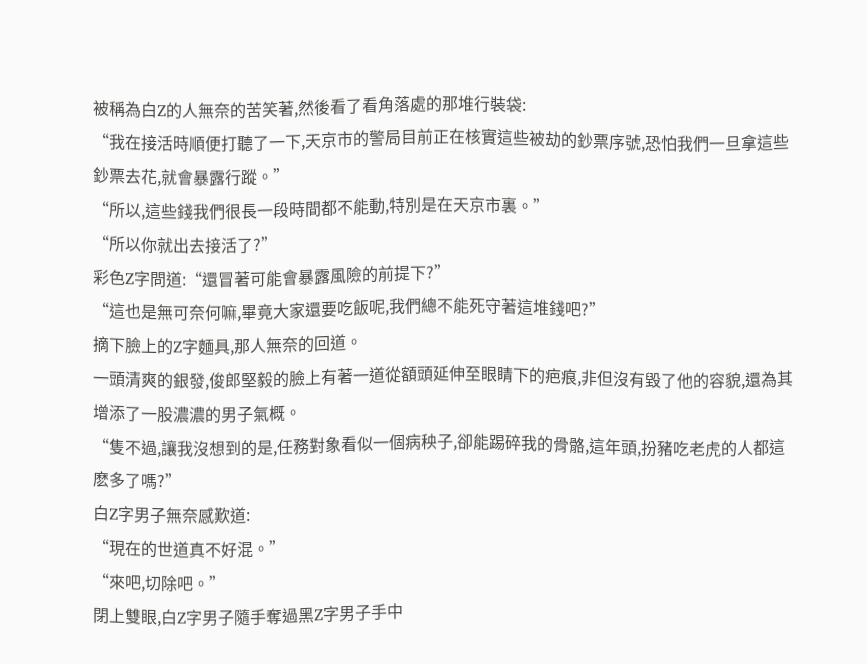被稱為白Z的人無奈的苦笑著,然後看了看角落處的那堆行裝袋:
“我在接活時順便打聽了一下,天京市的警局目前正在核實這些被劫的鈔票序號,恐怕我們一旦拿這些鈔票去花,就會暴露行蹤。”
“所以,這些錢我們很長一段時間都不能動,特別是在天京市裏。”
“所以你就出去接活了?”
彩色Z字問道:“還冒著可能會暴露風險的前提下?”
“這也是無可奈何嘛,畢竟大家還要吃飯呢,我們總不能死守著這堆錢吧?”
摘下臉上的Z字麵具,那人無奈的回道。
一頭清爽的銀發,俊郎堅毅的臉上有著一道從額頭延伸至眼睛下的疤痕,非但沒有毀了他的容貌,還為其增添了一股濃濃的男子氣概。
“隻不過,讓我沒想到的是,任務對象看似一個病秧子,卻能踢碎我的骨骼,這年頭,扮豬吃老虎的人都這麽多了嗎?”
白Z字男子無奈感歎道:
“現在的世道真不好混。”
“來吧,切除吧。”
閉上雙眼,白Z字男子隨手奪過黑Z字男子手中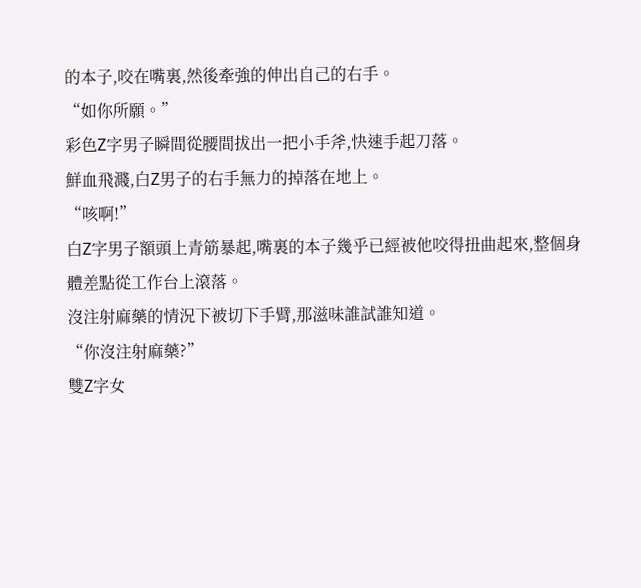的本子,咬在嘴裏,然後牽強的伸出自己的右手。
“如你所願。”
彩色Z字男子瞬間從腰間拔出一把小手斧,快速手起刀落。
鮮血飛濺,白Z男子的右手無力的掉落在地上。
“咳啊!”
白Z字男子額頭上青筋暴起,嘴裏的本子幾乎已經被他咬得扭曲起來,整個身體差點從工作台上滾落。
沒注射麻藥的情況下被切下手臂,那滋味誰試誰知道。
“你沒注射麻藥?”
雙Z字女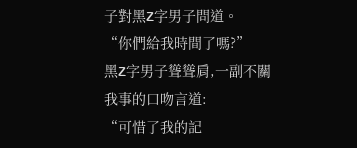子對黑Z字男子問道。
“你們給我時間了嗎?”
黑Z字男子聳聳肩,一副不關我事的口吻言道:
“可惜了我的記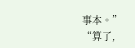事本。”
“算了,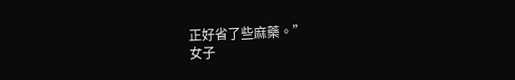正好省了些麻藥。”
女子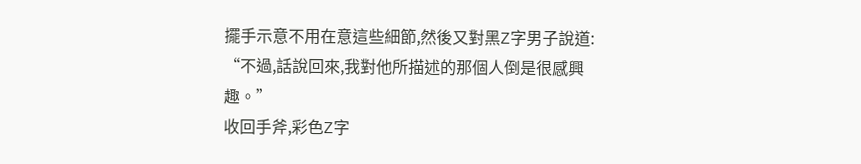擺手示意不用在意這些細節,然後又對黑Z字男子說道:
“不過,話說回來,我對他所描述的那個人倒是很感興趣。”
收回手斧,彩色Z字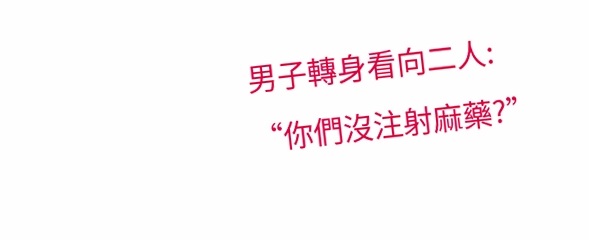男子轉身看向二人:
“你們沒注射麻藥?”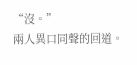“沒。”
兩人異口同聲的回道。